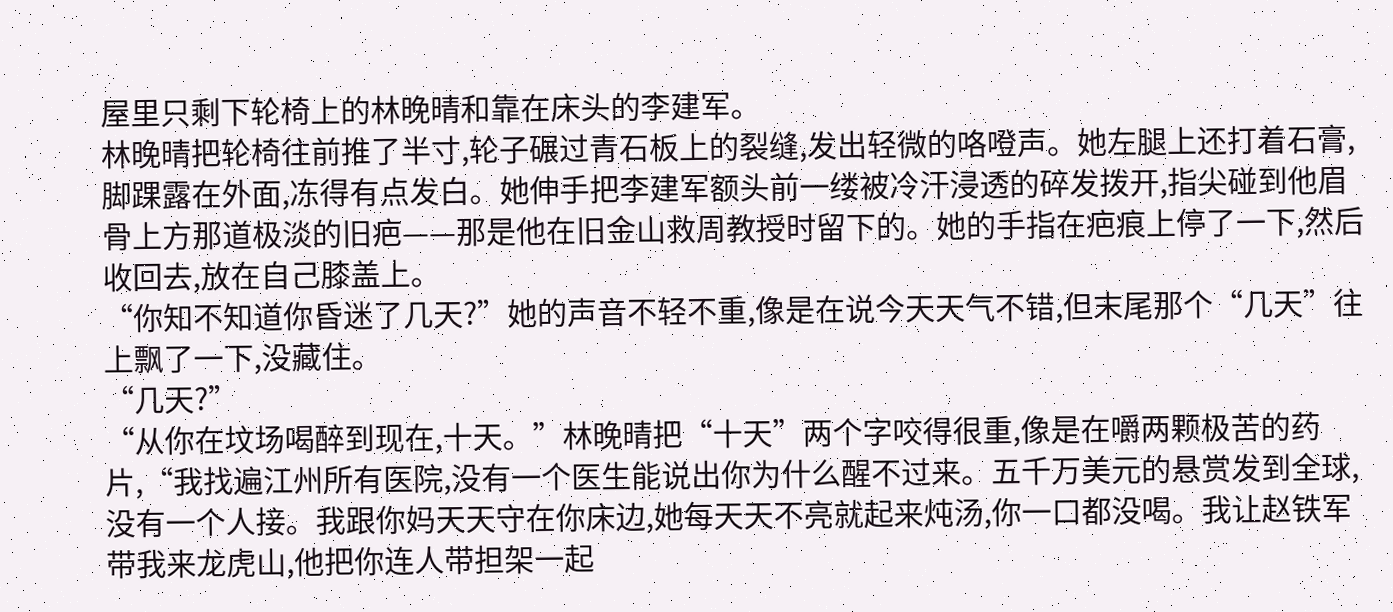屋里只剩下轮椅上的林晚晴和靠在床头的李建军。
林晚晴把轮椅往前推了半寸,轮子碾过青石板上的裂缝,发出轻微的咯噔声。她左腿上还打着石膏,脚踝露在外面,冻得有点发白。她伸手把李建军额头前一缕被冷汗浸透的碎发拨开,指尖碰到他眉骨上方那道极淡的旧疤——那是他在旧金山救周教授时留下的。她的手指在疤痕上停了一下,然后收回去,放在自己膝盖上。
“你知不知道你昏迷了几天?”她的声音不轻不重,像是在说今天天气不错,但末尾那个“几天”往上飘了一下,没藏住。
“几天?”
“从你在坟场喝醉到现在,十天。”林晚晴把“十天”两个字咬得很重,像是在嚼两颗极苦的药片,“我找遍江州所有医院,没有一个医生能说出你为什么醒不过来。五千万美元的悬赏发到全球,没有一个人接。我跟你妈天天守在你床边,她每天天不亮就起来炖汤,你一口都没喝。我让赵铁军带我来龙虎山,他把你连人带担架一起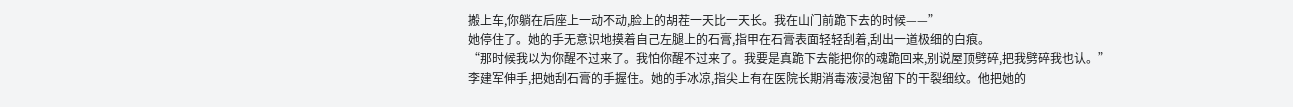搬上车,你躺在后座上一动不动,脸上的胡茬一天比一天长。我在山门前跪下去的时候——”
她停住了。她的手无意识地摸着自己左腿上的石膏,指甲在石膏表面轻轻刮着,刮出一道极细的白痕。
“那时候我以为你醒不过来了。我怕你醒不过来了。我要是真跪下去能把你的魂跪回来,别说屋顶劈碎,把我劈碎我也认。”
李建军伸手,把她刮石膏的手握住。她的手冰凉,指尖上有在医院长期消毒液浸泡留下的干裂细纹。他把她的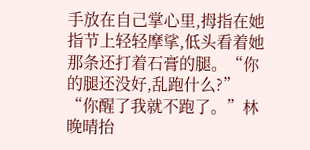手放在自己掌心里,拇指在她指节上轻轻摩挲,低头看着她那条还打着石膏的腿。“你的腿还没好,乱跑什么?”
“你醒了我就不跑了。”林晚晴抬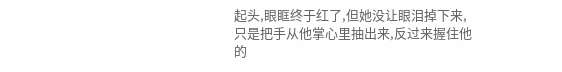起头,眼眶终于红了,但她没让眼泪掉下来,只是把手从他掌心里抽出来,反过来握住他的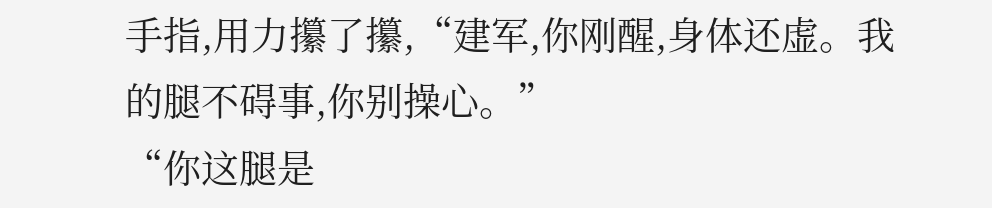手指,用力攥了攥,“建军,你刚醒,身体还虚。我的腿不碍事,你别操心。”
“你这腿是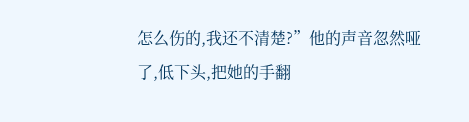怎么伤的,我还不清楚?”他的声音忽然哑了,低下头,把她的手翻